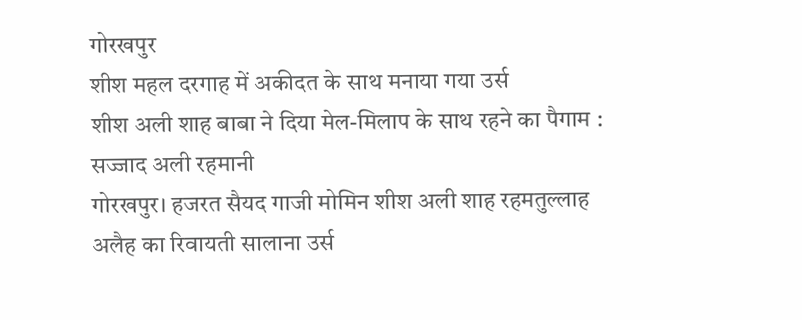गोरखपुर
शीश महल दरगाह में अकीदत के साथ मनाया गया उर्स
शीश अली शाह बाबा ने दिया मेल-मिलाप के साथ रहने का पैगाम : सज्जाद अली रहमानी
गोरखपुर। हजरत सैयद गाजी मोमिन शीश अली शाह रहमतुल्लाह अलैह का रिवायती सालाना उर्स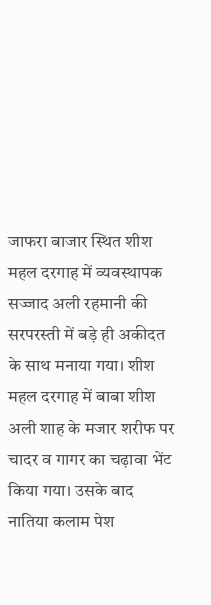जाफरा बाजार स्थित शीश महल दरगाह में व्यवस्थापक सज्जाद अली रहमानी की सरपरस्ती में बड़े ही अकीदत के साथ मनाया गया। शीश महल दरगाह में बाबा शीश अली शाह के मजार शरीफ पर चादर व गागर का चढ़ावा भेंट किया गया। उसके बाद नातिया कलाम पेश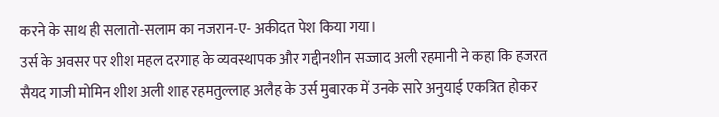करने के साथ ही सलातो-सलाम का नजरान-ए- अकीदत पेश किया गया।
उर्स के अवसर पर शीश महल दरगाह के व्यवस्थापक और गद्दीनशीन सज्जाद अली रहमानी ने कहा कि हजरत सैयद गाजी मोमिन शीश अली शाह रहमतुल्लाह अलैह के उर्स मुबारक में उनके सारे अनुयाई एकत्रित होकर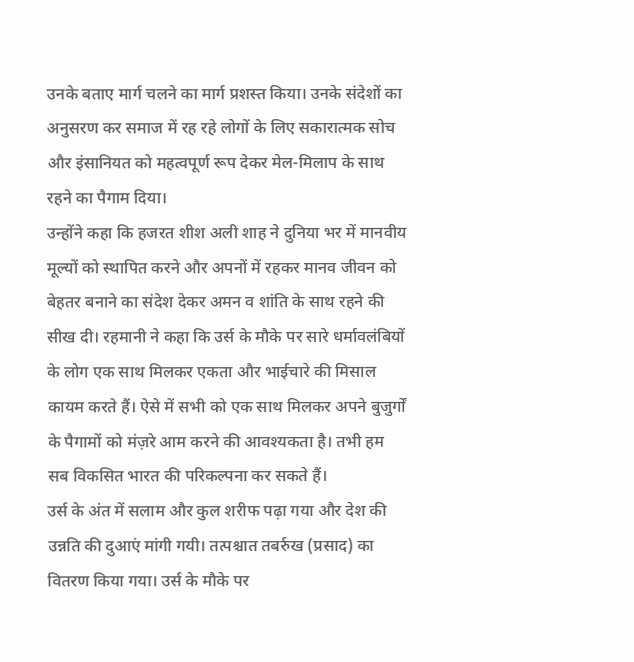उनके बताए मार्ग चलने का मार्ग प्रशस्त किया। उनके संदेशों का अनुसरण कर समाज में रह रहे लोगों के लिए सकारात्मक सोच और इंसानियत को महत्वपूर्ण रूप देकर मेल-मिलाप के साथ रहने का पैगाम दिया।
उन्होंने कहा कि हजरत शीश अली शाह ने दुनिया भर में मानवीय मूल्यों को स्थापित करने और अपनों में रहकर मानव जीवन को बेहतर बनाने का संदेश देकर अमन व शांति के साथ रहने की सीख दी। रहमानी ने कहा कि उर्स के मौके पर सारे धर्मावलंबियों के लोग एक साथ मिलकर एकता और भाईचारे की मिसाल कायम करते हैं। ऐसे में सभी को एक साथ मिलकर अपने बुजुर्गों के पैगामों को मंज़रे आम करने की आवश्यकता है। तभी हम सब विकसित भारत की परिकल्पना कर सकते हैं।
उर्स के अंत में सलाम और कुल शरीफ पढ़ा गया और देश की उन्नति की दुआएं मांगी गयी। तत्पश्चात तबर्रुख (प्रसाद) का वितरण किया गया। उर्स के मौके पर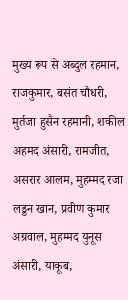मुख्य रूप से अब्दुल रहमान, राजकुमार, बसंत चौधरी, मुर्तजा हुसैन रहमानी, शकील अहमद अंसारी, रामजीत, असरार आलम, मुहम्मद रजा लड्डन खान, प्रवीण कुमार अग्रवाल, मुहम्मद युनूस अंसारी, याकूब,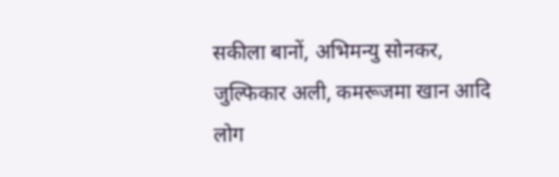सकीला बानों, अभिमन्यु सोनकर, जुल्फिकार अली, कमरूजमा खान आदि लोग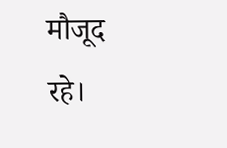मौजूद रहे।